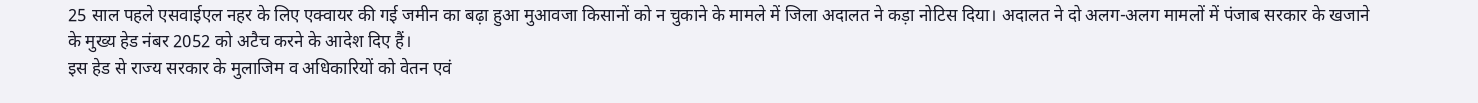25 साल पहले एसवाईएल नहर के लिए एक्वायर की गई जमीन का बढ़ा हुआ मुआवजा किसानों को न चुकाने के मामले में जिला अदालत ने कड़ा नोटिस दिया। अदालत ने दो अलग-अलग मामलों में पंजाब सरकार के खजाने के मुख्य हेड नंबर 2052 को अटैच करने के आदेश दिए हैं।
इस हेड से राज्य सरकार के मुलाजिम व अधिकारियों को वेतन एवं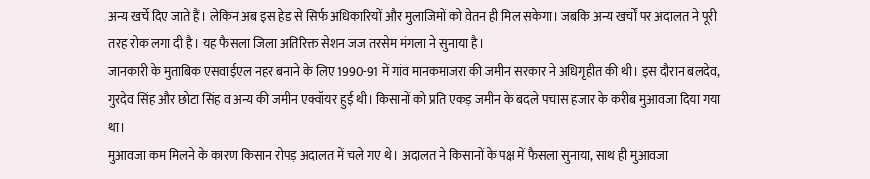अन्य खर्चे दिए जाते हैं। लेकिन अब इस हेड से सिर्फ अधिकारियों और मुलाजिमों को वेतन ही मिल सकेगा। जबकि अन्य खर्चों पर अदालत ने पूरी तरह रोक लगा दी है। यह फैसला जिला अतिरिक्त सेशन जज तरसेम मंगला ने सुनाया है।
जानकारी के मुताबिक एसवाईएल नहर बनाने के लिए 1990-91 में गांव मानकमाजरा की जमीन सरकार ने अधिगृहीत की थी। इस दौरान बलदेव, गुरदेव सिंह और छोटा सिंह व अन्य की जमीन एक्वॉयर हुई थी। किसानों को प्रति एकड़ जमीन के बदले पचास हजार के करीब मुआवजा दिया गया था।
मुआवजा कम मिलने के कारण किसान रोपड़ अदालत में चले गए थे। अदालत ने किसानों के पक्ष में फैसला सुनाया, साथ ही मुआवजा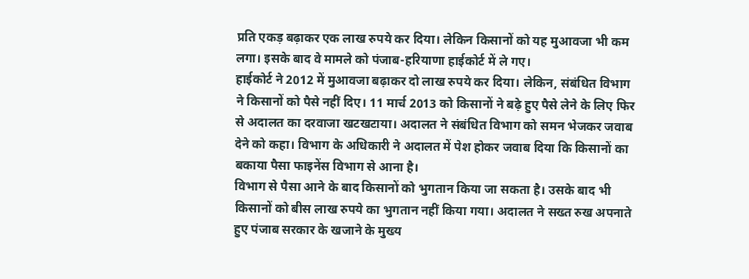प्रति एकड़ बढ़ाकर एक लाख रुपये कर दिया। लेकिन किसानों को यह मुआवजा भी कम लगा। इसके बाद वे मामले को पंजाब-हरियाणा हाईकोर्ट में ले गए।
हाईकोर्ट ने 2012 में मुआवजा बढ़ाकर दो लाख रुपये कर दिया। लेकिन, संबंधित विभाग ने किसानों को पैसे नहीं दिए। 11 मार्च 2013 को किसानों ने बढ़े हुए पैसे लेने के लिए फिर से अदालत का दरवाजा खटखटाया। अदालत ने संबंधित विभाग को समन भेजकर जवाब देने को कहा। विभाग के अधिकारी ने अदालत में पेश होकर जवाब दिया कि किसानों का बकाया पैसा फाइनेंस विभाग से आना है।
विभाग से पैसा आने के बाद किसानों को भुगतान किया जा सकता है। उसके बाद भी किसानों को बीस लाख रुपये का भुगतान नहीं किया गया। अदालत ने सख्त रुख अपनाते हुए पंजाब सरकार के खजाने के मुख्य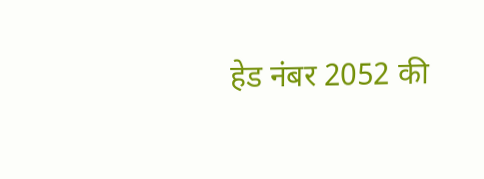हेड नंबर 2052 की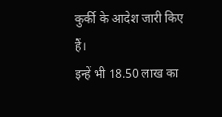कुर्की के आदेश जारी किए हैं।
इन्हें भी 18.50 लाख का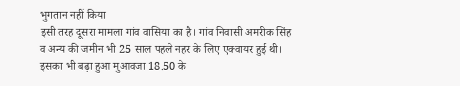भुगतान नहीं किया
इसी तरह दूसरा मामला गांव वासिया का है। गांव निवासी अमरीक सिंह व अन्य की जमीन भी 25 साल पहले नहर के लिए एक्वायर हुई थी। इसका भी बढ़ा हुआ मुआवजा 18.50 के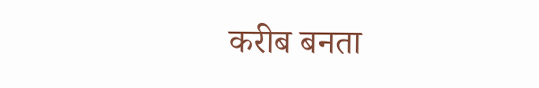करीब बनता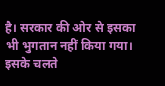है। सरकार की ओर से इसका भी भुगतान नहीं किया गया। इसके चलते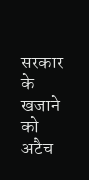सरकार के खजाने को अटैच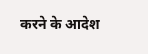करने के आदेश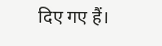दिए गए हैं।